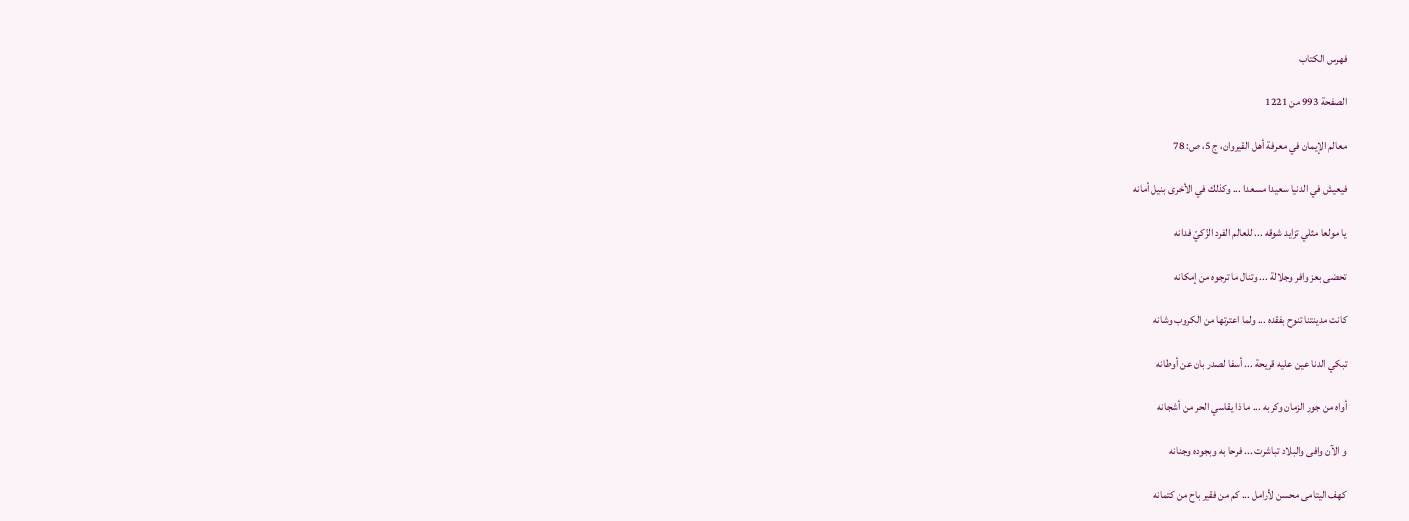فهرس الكتاب

الصفحة 993 من 1221

معالم الإيمان في معرفة أهل القيروان، ج 5، ص: 78

فيعيش في الدنيا سعيدا مسعدا ... وكذلك في الأخرى بنيل أمانه

يا مولعا مثلي تزايد شوقه ... للعالم الفرد الزّكيّ فدانه

تحضى بعز وافر وجلالة ... وتنال ما ترجوه من إمكانه

كانت مدينتنا تنوح بفقده ... ولما اعترتها من الكروب وشانه

تبكي الدنا عين عليه قريحة ... أسفا لصدر بان عن أوطانه

أواه من جور الزمان وكربه ... ما ذا يقاسي الحر من أشجانه

و الآن وافى والبلاد تباشرت ... فرحا به وبجوده وجنانه

كهف اليتامى محسن لأرامل ... كم من فقير باح من كتمانه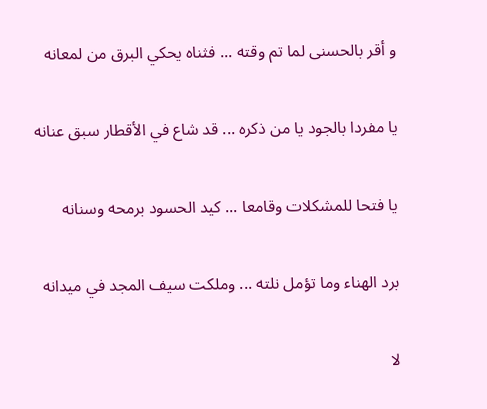و أقر بالحسنى لما تم وقته ... فثناه يحكي البرق من لمعانه

يا مفردا بالجود يا من ذكره ... قد شاع في الأقطار سبق عنانه

يا فتحا للمشكلات وقامعا ... كيد الحسود برمحه وسنانه

برد الهناء وما تؤمل نلته ... وملكت سيف المجد في ميدانه

لا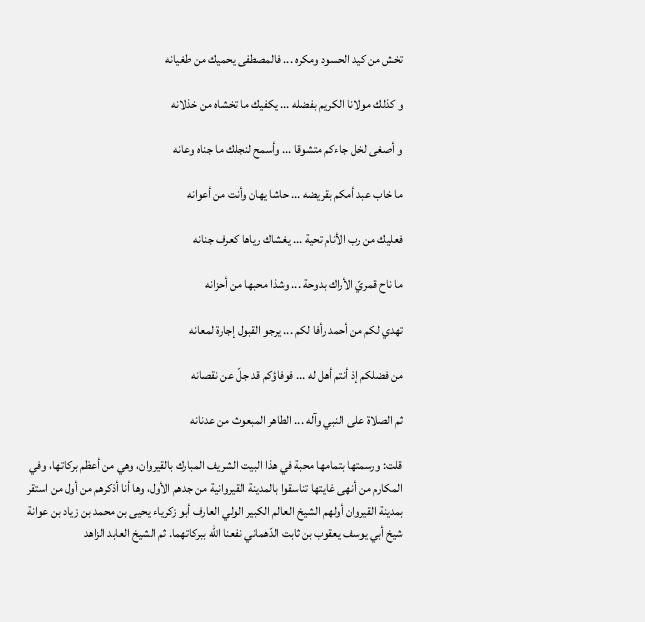تخش من كيد الحسود ومكره ... فالمصطفى يحميك من طغيانه

و كذلك مولانا الكريم بفضله ... يكفيك ما تخشاه من خذلانه

و أصغى لخل جاءكم متشوقا ... وأسمح لنجلك ما جناه وعانه

ما خاب عبد أمكم بقريضه ... حاشا يهان وأنت من أعوانه

فعليك من رب الأنام تحية ... يغشاك رياها كعرف جنانه

ما ناح قمريّ الأراك بدوحة ... وشذا محبها من أحزانه

تهدي لكم من أحمد رأفا لكم ... يرجو القبول إجارة لمعانه

من فضلكم إذ أنتم أهل له ... فوفاؤكم قد جلّ عن نقصانه

ثم الصلاة على النبي وآله ... الطاهر المبعوث من عدنانه

قلت: ورسمتها بتمامها محبة في هذا البيت الشريف المبارك بالقيروان، وهي من أعظم بركاتها، وفي المكارم من أنهى غايتها تناسقوا بالمدينة القيروانية من جدهم الأول، وها أنا أذكرهم من أول من استقر بمدينة القيروان أولهم الشيخ العالم الكبير الولي العارف أبو زكرياء يحيى بن محمد بن زياد بن عوانة شيخ أبي يوسف يعقوب بن ثابت الدّهماني نفعنا اللّه ببركاتهما. ثم الشيخ العابد الزاهد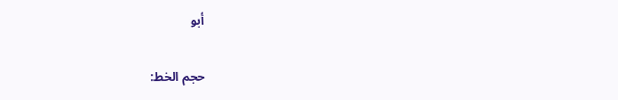أبو

حجم الخط: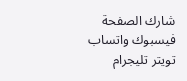شارك الصفحة
فيسبوك واتساب تويتر تليجرام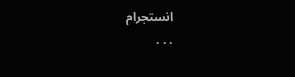انستجرام
. . .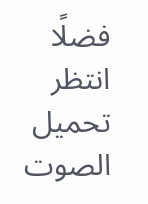فضلًا انتظر تحميل الصوت